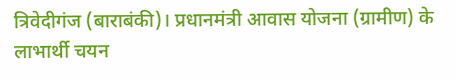त्रिवेदीगंज (बाराबंकी)। प्रधानमंत्री आवास योजना (ग्रामीण) के लाभार्थी चयन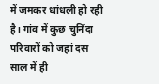में जमकर धांधली हो रही है। गांव में कुछ चुनिंदा परिवारों को जहां दस साल में ही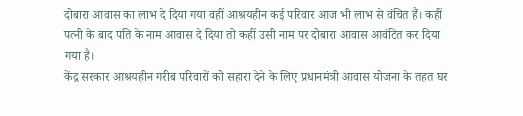दोबारा आवास का लाभ दे दिया गया वहीं आश्रयहीन कई परिवार आज भी लाभ से वंचित हैं। कहीं पत्नी के बाद पति के नाम आवास दे दिया तो कहीं उसी नाम पर दोबारा आवास आवंटित कर दिया गया है।
केंद्र सरकार आश्रयहीन गरीब परिवारों को सहारा देने के लिए प्रधानमंत्री आवास योजना के तहत घर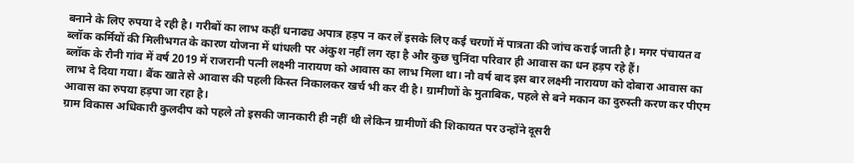बनाने के लिए रुपया दे रही है। गरीबों का लाभ कहीं धनाढ्य अपात्र हड़प न कर लें इसके लिए कई चरणों में पात्रता की जांच कराई जाती है। मगर पंचायत व ब्लॉक कर्मियों की मिलीभगत के कारण योजना में धांधली पर अंकुश नहीं लग रहा है और कुछ चुनिंदा परिवार ही आवास का धन हड़प रहे हैं।
ब्लॉक के रौनी गांव में वर्ष 2019 में राजरानी पत्नी लक्ष्मी नारायण को आवास का लाभ मिला था। नौ वर्ष बाद इस बार लक्ष्मी नारायण को दोबारा आवास का लाभ दे दिया गया। बैंक खाते से आवास की पहली किस्त निकालकर खर्च भी कर दी है। ग्रामीणों के मुताबिक, पहले से बने मकान का दुरुस्ती करण कर पीएम आवास का रुपया हड़पा जा रहा है।
ग्राम विकास अधिकारी कुलदीप को पहले तो इसकी जानकारी ही नहीं थी लेकिन ग्रामीणों की शिकायत पर उन्होंने दूसरी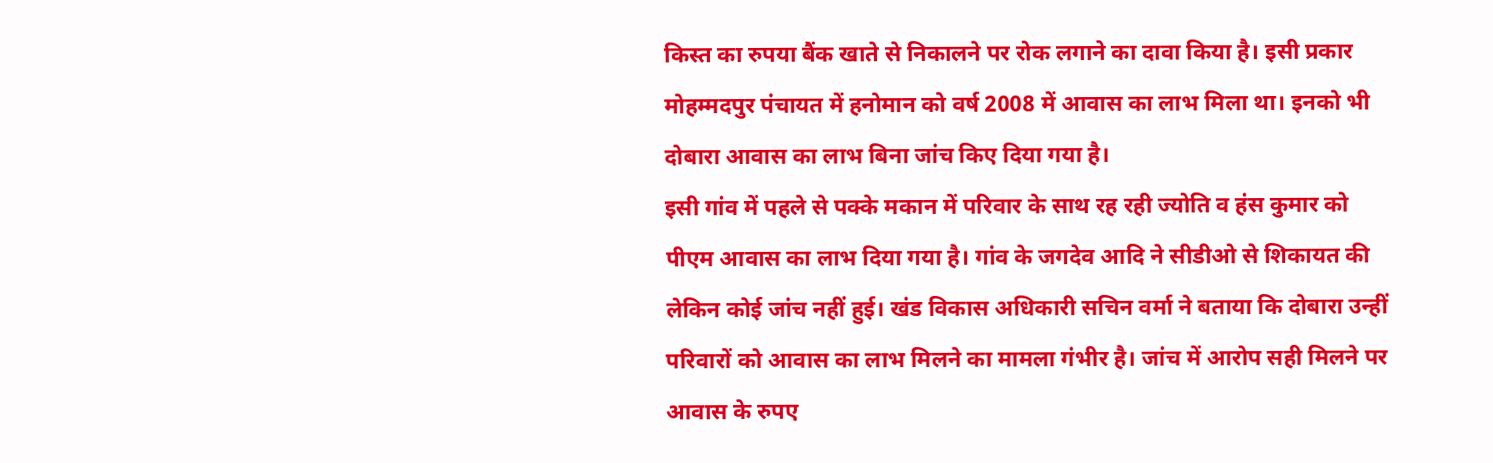किस्त का रुपया बैंक खाते से निकालने पर रोक लगाने का दावा किया है। इसी प्रकार मोहम्मदपुर पंचायत में हनोमान को वर्ष 2008 में आवास का लाभ मिला था। इनको भी दोबारा आवास का लाभ बिना जांच किए दिया गया है।
इसी गांव में पहले से पक्के मकान में परिवार के साथ रह रही ज्योति व हंस कुमार को पीएम आवास का लाभ दिया गया है। गांव के जगदेव आदि ने सीडीओ से शिकायत की लेकिन कोई जांच नहीं हुई। खंड विकास अधिकारी सचिन वर्मा ने बताया कि दोबारा उन्हीं परिवारों को आवास का लाभ मिलने का मामला गंभीर है। जांच में आरोप सही मिलने पर आवास के रुपए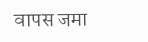वापस जमा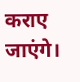कराए जाएंगे।